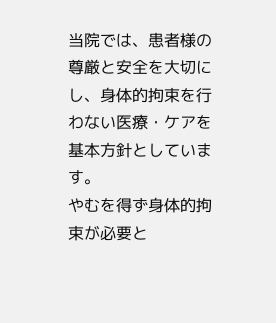当院では、患者様の尊厳と安全を大切にし、身体的拘束を行わない医療・ケアを基本方針としています。
やむを得ず身体的拘束が必要と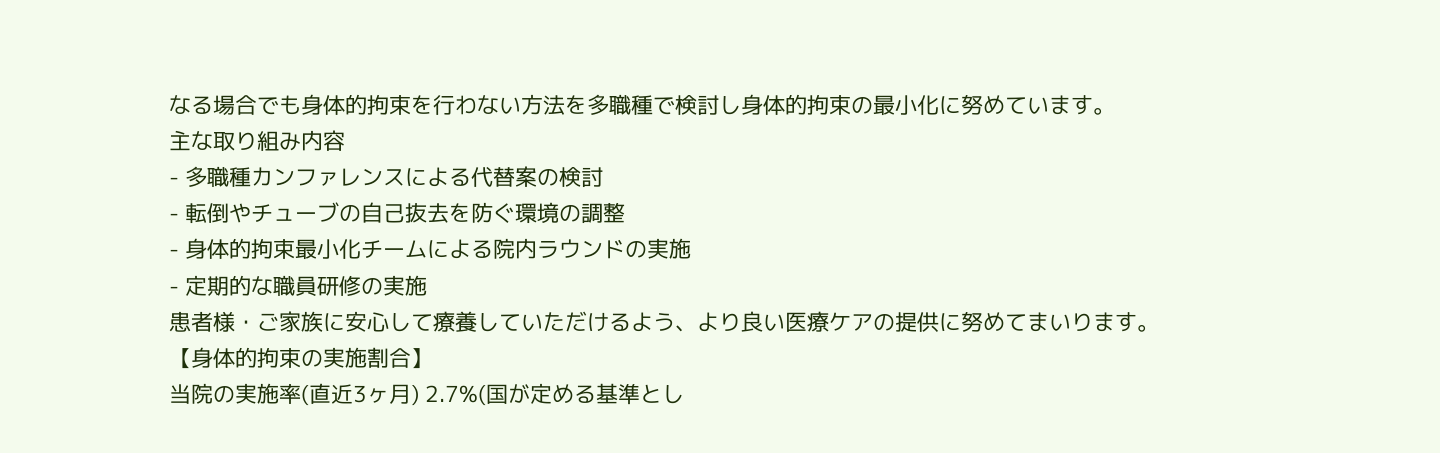なる場合でも身体的拘束を行わない方法を多職種で検討し身体的拘束の最小化に努めています。
主な取り組み内容
- 多職種カンファレンスによる代替案の検討
- 転倒やチューブの自己抜去を防ぐ環境の調整
- 身体的拘束最小化チームによる院内ラウンドの実施
- 定期的な職員研修の実施
患者様・ご家族に安心して療養していただけるよう、より良い医療ケアの提供に努めてまいります。
【身体的拘束の実施割合】
当院の実施率(直近3ヶ月) 2.7%(国が定める基準とし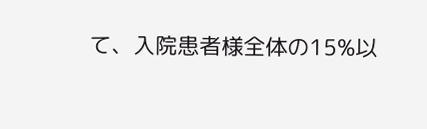て、入院患者様全体の15%以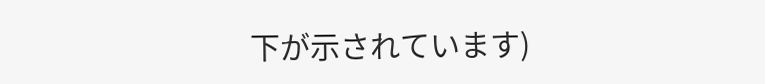下が示されています)